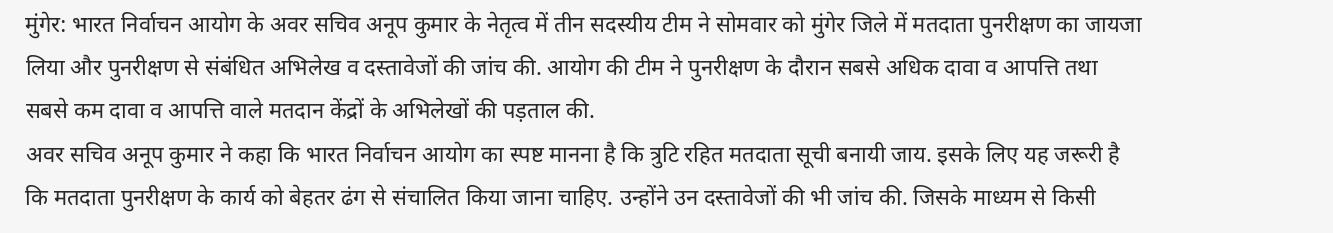मुंगेर: भारत निर्वाचन आयोग के अवर सचिव अनूप कुमार के नेतृत्व में तीन सदस्यीय टीम ने सोमवार को मुंगेर जिले में मतदाता पुनरीक्षण का जायजा लिया और पुनरीक्षण से संबंधित अभिलेख व दस्तावेजों की जांच की. आयोग की टीम ने पुनरीक्षण के दौरान सबसे अधिक दावा व आपत्ति तथा सबसे कम दावा व आपत्ति वाले मतदान केंद्रों के अभिलेखों की पड़ताल की.
अवर सचिव अनूप कुमार ने कहा कि भारत निर्वाचन आयोग का स्पष्ट मानना है कि त्रुटि रहित मतदाता सूची बनायी जाय. इसके लिए यह जरूरी है कि मतदाता पुनरीक्षण के कार्य को बेहतर ढंग से संचालित किया जाना चाहिए. उन्होंने उन दस्तावेजों की भी जांच की. जिसके माध्यम से किसी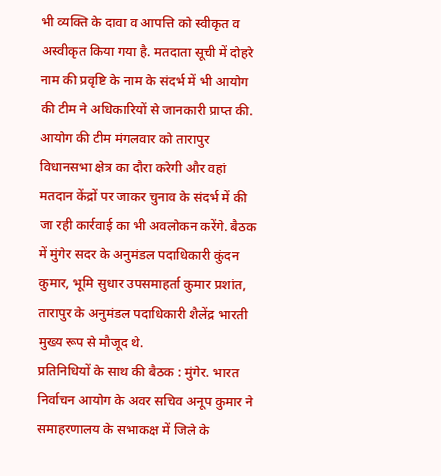भी व्यक्ति के दावा व आपत्ति को स्वीकृत व अस्वीकृत किया गया है. मतदाता सूची में दोहरे नाम की प्रवृष्टि के नाम के संदर्भ में भी आयोग की टीम ने अधिकारियों से जानकारी प्राप्त की. आयोग की टीम मंगलवार को तारापुर विधानसभा क्षेत्र का दौरा करेगी और वहां मतदान केंद्रों पर जाकर चुनाव के संदर्भ में की जा रही कार्रवाई का भी अवलोकन करेंगे. बैठक में मुंगेर सदर के अनुमंडल पदाधिकारी कुंदन कुमार, भूमि सुधार उपसमाहर्ता कुमार प्रशांत, तारापुर के अनुमंडल पदाधिकारी शैलेंद्र भारती मुख्य रूप से मौजूद थे.
प्रतिनिधियों के साथ की बैठक : मुंगेर. भारत निर्वाचन आयोग के अवर सचिव अनूप कुमार ने समाहरणालय के सभाकक्ष में जिले के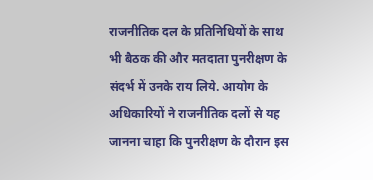राजनीतिक दल के प्रतिनिधियों के साथ भी बैठक की और मतदाता पुनरीक्षण के संदर्भ में उनके राय लिये. आयोग के अधिकारियों ने राजनीतिक दलों से यह जानना चाहा कि पुनरीक्षण के दौरान इस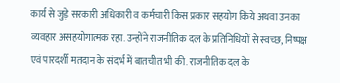कार्य से जुड़े सरकारी अधिकारी व कर्मचारी किस प्रकार सहयोग किये अथवा उनका व्यवहार असहयोगात्मक रहा. उन्होंने राजनीतिक दल के प्रतिनिधियों से स्वच्छ, निष्पक्ष एवं पारदर्शी मतदान के संदर्भ में बातचीत भी की. राजनीतिक दल के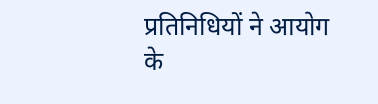प्रतिनिधियों ने आयोग के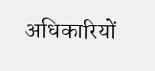अधिकारियों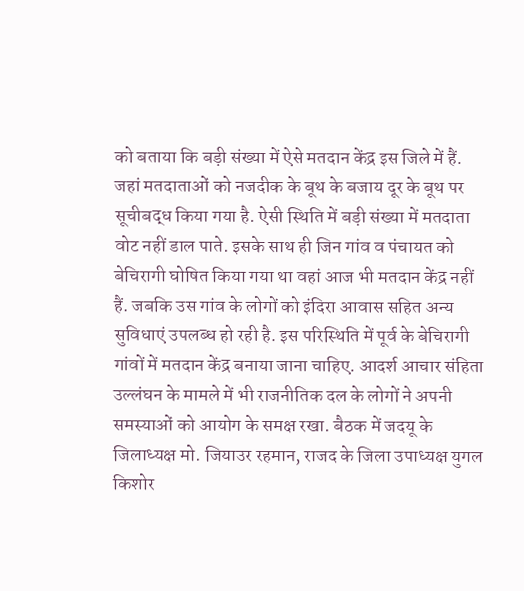को बताया कि बड़ी संख्या में ऐसे मतदान केंद्र इस जिले में हैं. जहां मतदाताओं को नजदीक के बूथ के बजाय दूर के बूथ पर सूचीबद्ध किया गया है. ऐसी स्थिति में बड़ी संख्या में मतदाता वोट नहीं डाल पाते. इसके साथ ही जिन गांव व पंचायत को बेचिरागी घोषित किया गया था वहां आज भी मतदान केंद्र नहीं हैं. जबकि उस गांव के लोगों को इंदिरा आवास सहित अन्य सुविधाएं उपलब्ध हो रही है. इस परिस्थिति में पूर्व के बेचिरागी गांवों में मतदान केंद्र बनाया जाना चाहिए. आदर्श आचार संहिता उल्लंघन के मामले में भी राजनीतिक दल के लोगों ने अपनी समस्याओं को आयोग के समक्ष रखा. बैठक में जदयू के जिलाध्यक्ष मो. जियाउर रहमान, राजद के जिला उपाध्यक्ष युगल किशोर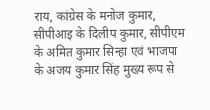राय, कांग्रेस के मनोज कुमार, सीपीआइ के दिलीप कुमार, सीपीएम के अमित कुमार सिन्हा एवं भाजपा के अजय कुमार सिंह मुख्य रूप से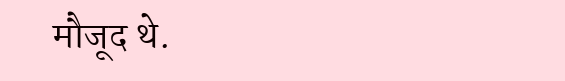मौजूद थे.